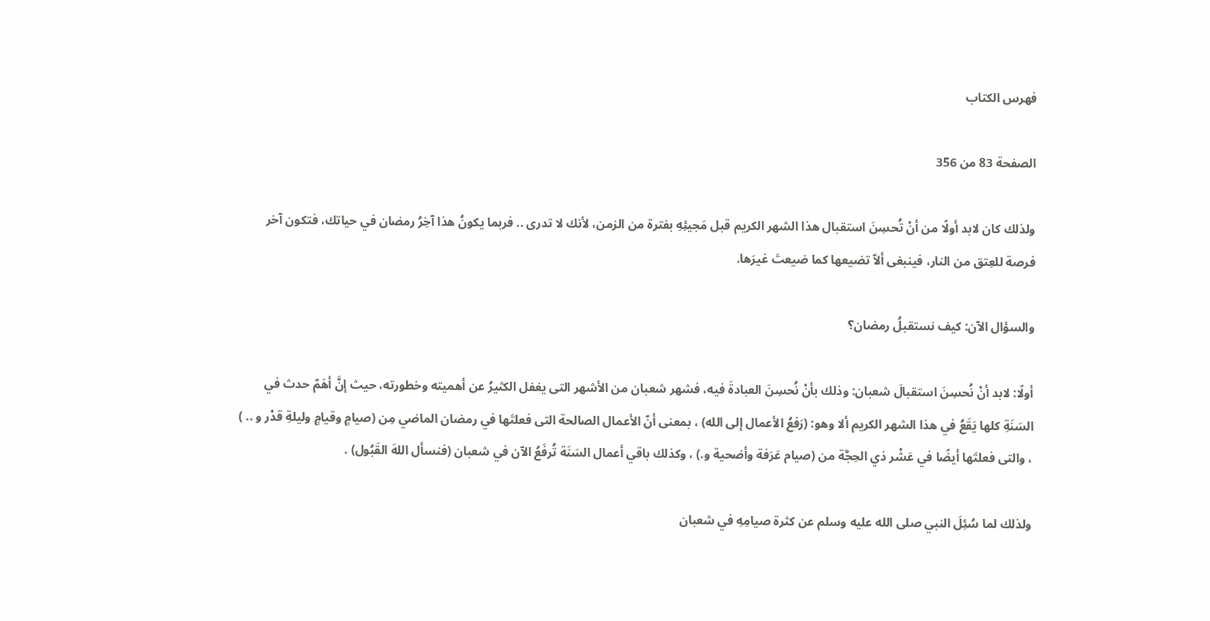فهرس الكتاب

الصفحة 83 من 356

ولذلك كان لابد أولًا من أنْ تُحسِنَ استقبال هذا الشهر الكريم قبل مَجيئِهِ بفترة من الزمن، لأنك لا تدرى .. فربما يكونُ هذا آخِرُ رمضان في حياتك، فتكون آخر فرصة للعِتق من النار، فينبغى ألاّ تضيعها كما ضيعتَ غيرَها.

والسؤال الآن: كيف نستقبلُ رمضان؟

أولًا: لابد أنْ نُحسِنَ استقبالَ شعبان: وذلك بأنْ نُحسِنَ العبادةَ فيه، فشهر شعبان من الأشهر التى يغفل الكثيرُ عن أهميته وخطورته، حيث إنَّ أهَمّ حدث في السَنَةِ كلها يَقَعُ في هذا الشهر الكريم ألا وهو: (رَفعُ الأعمال إلى الله) ، بمعنى أنّ الأعمال الصالحة التى فعلتَها في رمضان الماضي مِن (صيامٍ وقيامٍ وليلةِ قدْر و .. ) ، والتى فعلتَها أيضًا في عَشْر ذي الحِجَّة من (صيام عَرَفة وأضحية و.) ، وكذلك باقي أعمال السَنَة تُرفَعُ الآن في شعبان (فنسأل اللهَ القَبُول) .

ولذلك لما سُئِلَ النبي صلى الله عليه وسلم عن كثرة صيامِهِ في شعبان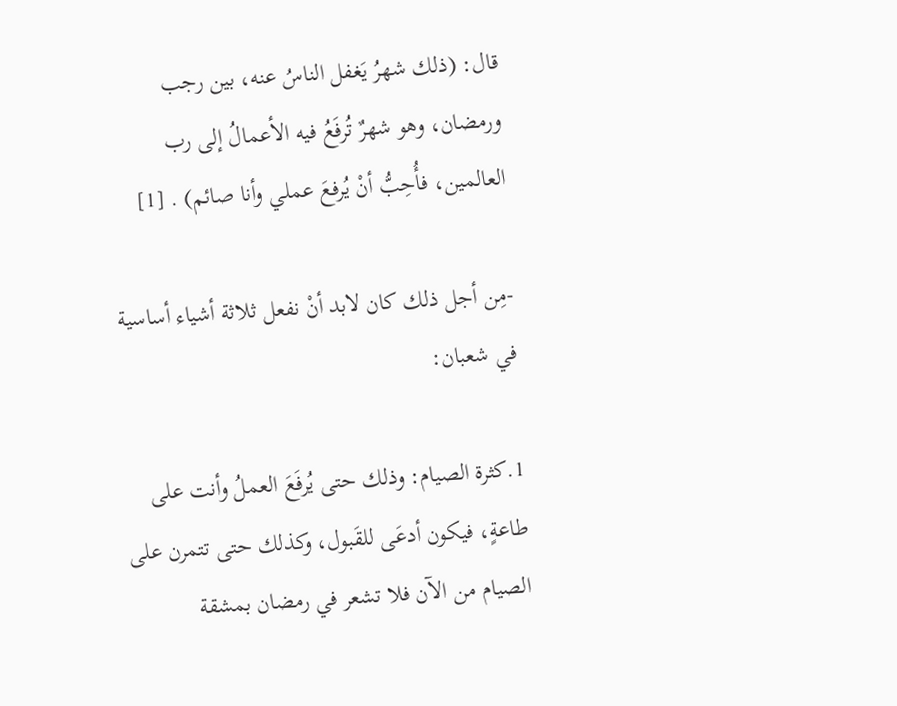قال: (ذلك شهرُ يَغفل الناسُ عنه، بين رجب ورمضان، وهو شهرٌ تُرفَعُ فيه الأعمالُ إلى رب العالمين، فأُحِبُّ أنْ يُرفعَ عملي وأنا صائم) . [1]

-مِن أجل ذلك كان لابد أنْ نفعل ثلاثة أشياء أساسية في شعبان:

1.كثرة الصيام: وذلك حتى يُرفَعَ العملُ وأنت على طاعةٍ، فيكون أدعَى للقَبول، وكذلك حتى تتمرن على الصيام من الآن فلا تشعر في رمضان بمشقة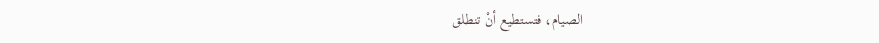الصيام، فتستطيع أنْ تنطلق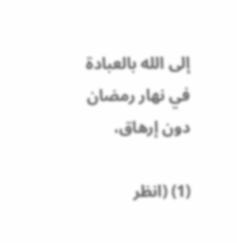إلى الله بالعبادة في نهار رمضان دون إرهاق،

(1) (انظر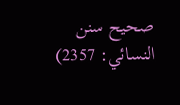صحيح سنن النسائي: 2357)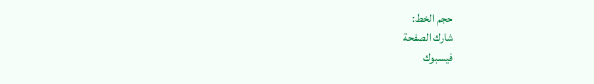حجم الخط:
شارك الصفحة
فيسبوك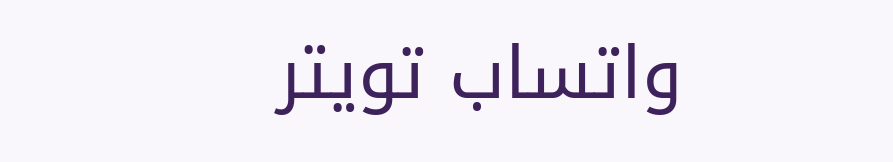واتساب تويتر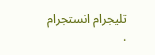تليجرام انستجرام
.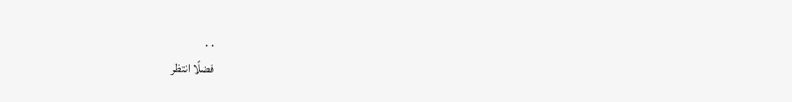. .
فضلًا انتظر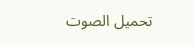تحميل الصوت